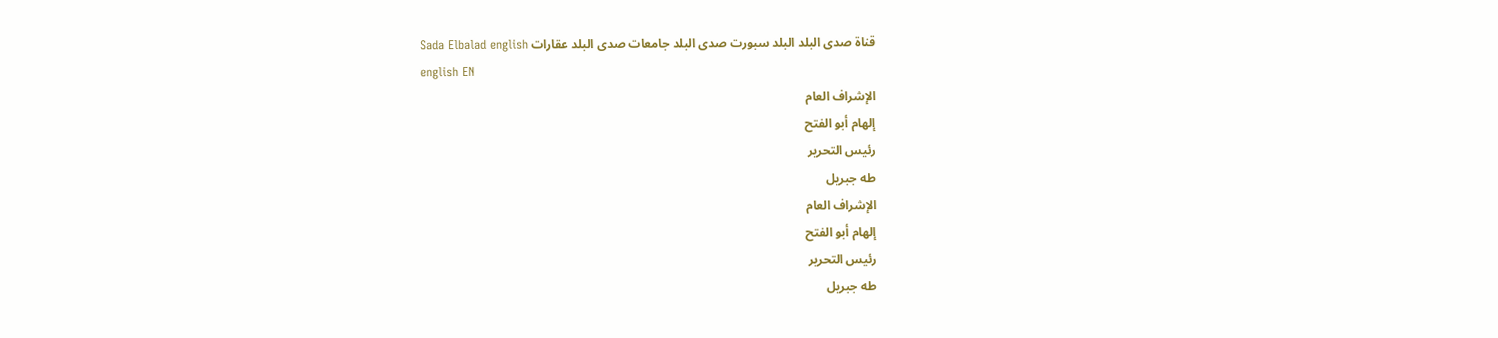قناة صدى البلد البلد سبورت صدى البلد جامعات صدى البلد عقارات Sada Elbalad english
english EN
الإشراف العام
إلهام أبو الفتح
رئيس التحرير
طه جبريل
الإشراف العام
إلهام أبو الفتح
رئيس التحرير
طه جبريل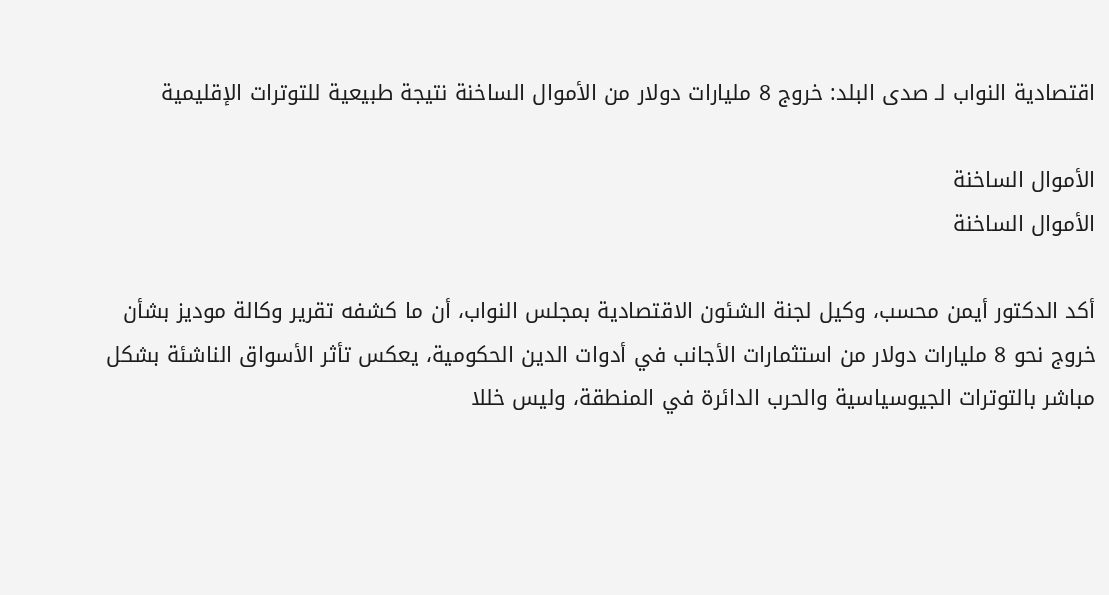اقتصادية النواب لـ صدى البلد: خروج 8 مليارات دولار من الأموال الساخنة نتيجة طبيعية للتوترات الإقليمية

الأموال الساخنة
الأموال الساخنة

أكد الدكتور أيمن محسب، وكيل لجنة الشئون الاقتصادية بمجلس النواب، أن ما كشفه تقرير وكالة موديز بشأن خروج نحو 8 مليارات دولار من استثمارات الأجانب في أدوات الدين الحكومية، يعكس تأثر الأسواق الناشئة بشكل مباشر بالتوترات الجيوسياسية والحرب الدائرة في المنطقة، وليس خللا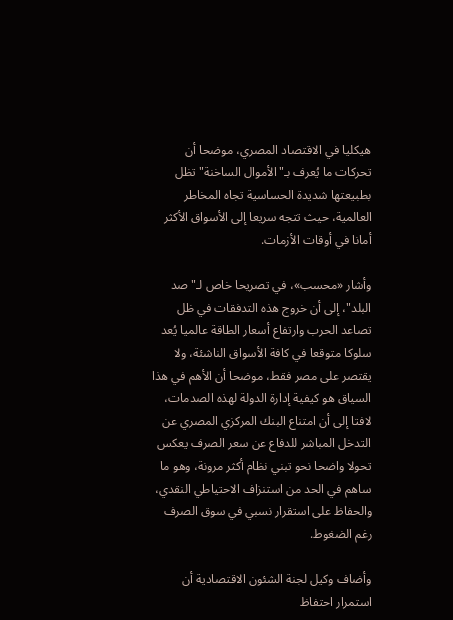هيكليا في الاقتصاد المصري، موضحا أن تحركات ما يُعرف بـ"الأموال الساخنة" تظل بطبيعتها شديدة الحساسية تجاه المخاطر العالمية، حيث تتجه سريعا إلى الأسواق الأكثر أمانا في أوقات الأزمات.

وأشار «محسب»، في تصريحا خاص لـ"صد البلد"، إلى أن خروج هذه التدفقات في ظل تصاعد الحرب وارتفاع أسعار الطاقة عالميا يُعد سلوكا متوقعا في كافة الأسواق الناشئة، ولا يقتصر على مصر فقط، موضحا أن الأهم في هذا السياق هو كيفية إدارة الدولة لهذه الصدمات، لافتا إلى أن امتناع البنك المركزي المصري عن التدخل المباشر للدفاع عن سعر الصرف يعكس تحولا واضحا نحو تبني نظام أكثر مرونة، وهو ما ساهم في الحد من استنزاف الاحتياطي النقدي، والحفاظ على استقرار نسبي في سوق الصرف رغم الضغوط.

وأضاف وكيل لجنة الشئون الاقتصادية أن استمرار احتفاظ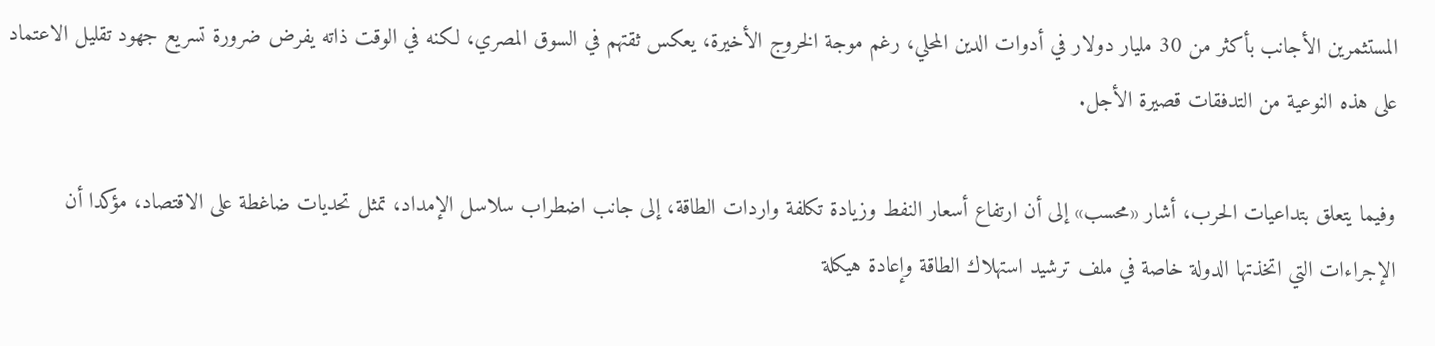المستثمرين الأجانب بأكثر من 30 مليار دولار في أدوات الدين المحلي، رغم موجة الخروج الأخيرة، يعكس ثقتهم في السوق المصري، لكنه في الوقت ذاته يفرض ضرورة تسريع جهود تقليل الاعتماد على هذه النوعية من التدفقات قصيرة الأجل.

وفيما يتعلق بتداعيات الحرب، أشار «محسب» إلى أن ارتفاع أسعار النفط وزيادة تكلفة واردات الطاقة، إلى جانب اضطراب سلاسل الإمداد، تمثل تحديات ضاغطة على الاقتصاد، مؤكدا أن الإجراءات التي اتخذتها الدولة خاصة في ملف ترشيد استهلاك الطاقة وإعادة هيكلة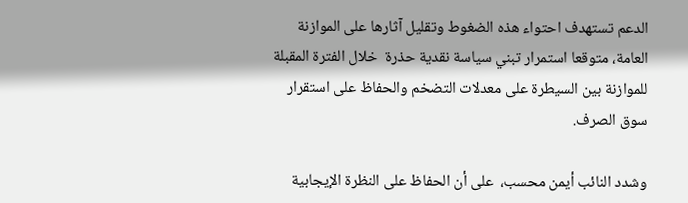الدعم تستهدف احتواء هذه الضغوط وتقليل آثارها على الموازنة العامة، متوقعا استمرار تبني سياسة نقدية حذرة  خلال الفترة المقبلة للموازنة بين السيطرة على معدلات التضخم والحفاظ على استقرار سوق الصرف.

وشدد النائب أيمن محسب،  على أن الحفاظ على النظرة الإيجابية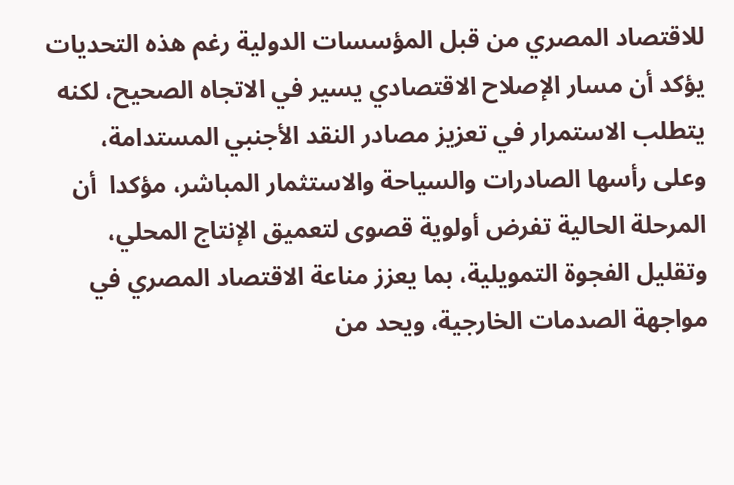للاقتصاد المصري من قبل المؤسسات الدولية رغم هذه التحديات يؤكد أن مسار الإصلاح الاقتصادي يسير في الاتجاه الصحيح، لكنه يتطلب الاستمرار في تعزيز مصادر النقد الأجنبي المستدامة، وعلى رأسها الصادرات والسياحة والاستثمار المباشر، مؤكدا  أن المرحلة الحالية تفرض أولوية قصوى لتعميق الإنتاج المحلي، وتقليل الفجوة التمويلية، بما يعزز مناعة الاقتصاد المصري في مواجهة الصدمات الخارجية، ويحد من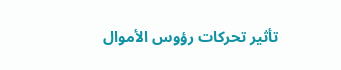تأثير تحركات رؤوس الأموال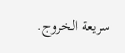سريعة الخروج.